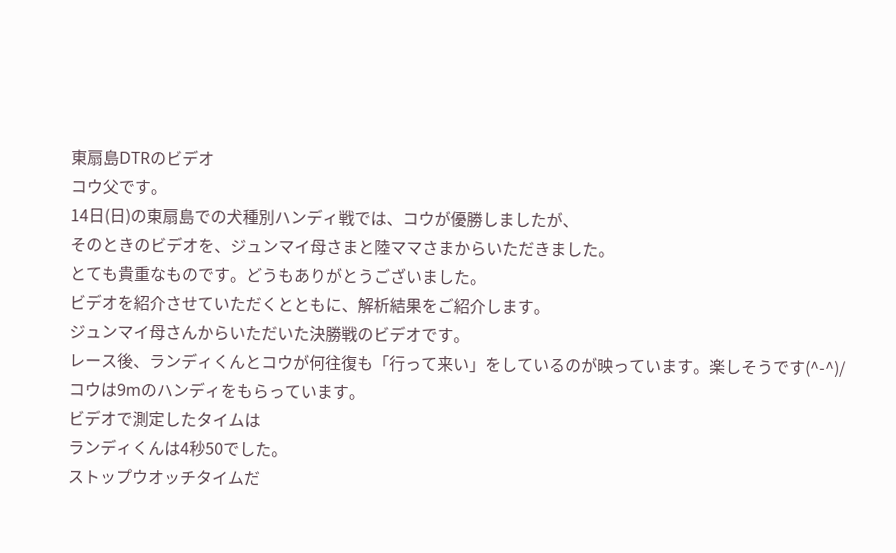東扇島DTRのビデオ
コウ父です。
14日(日)の東扇島での犬種別ハンディ戦では、コウが優勝しましたが、
そのときのビデオを、ジュンマイ母さまと陸ママさまからいただきました。
とても貴重なものです。どうもありがとうございました。
ビデオを紹介させていただくとともに、解析結果をご紹介します。
ジュンマイ母さんからいただいた決勝戦のビデオです。
レース後、ランディくんとコウが何往復も「行って来い」をしているのが映っています。楽しそうです(^-^)/
コウは9mのハンディをもらっています。
ビデオで測定したタイムは
ランディくんは4秒50でした。
ストップウオッチタイムだ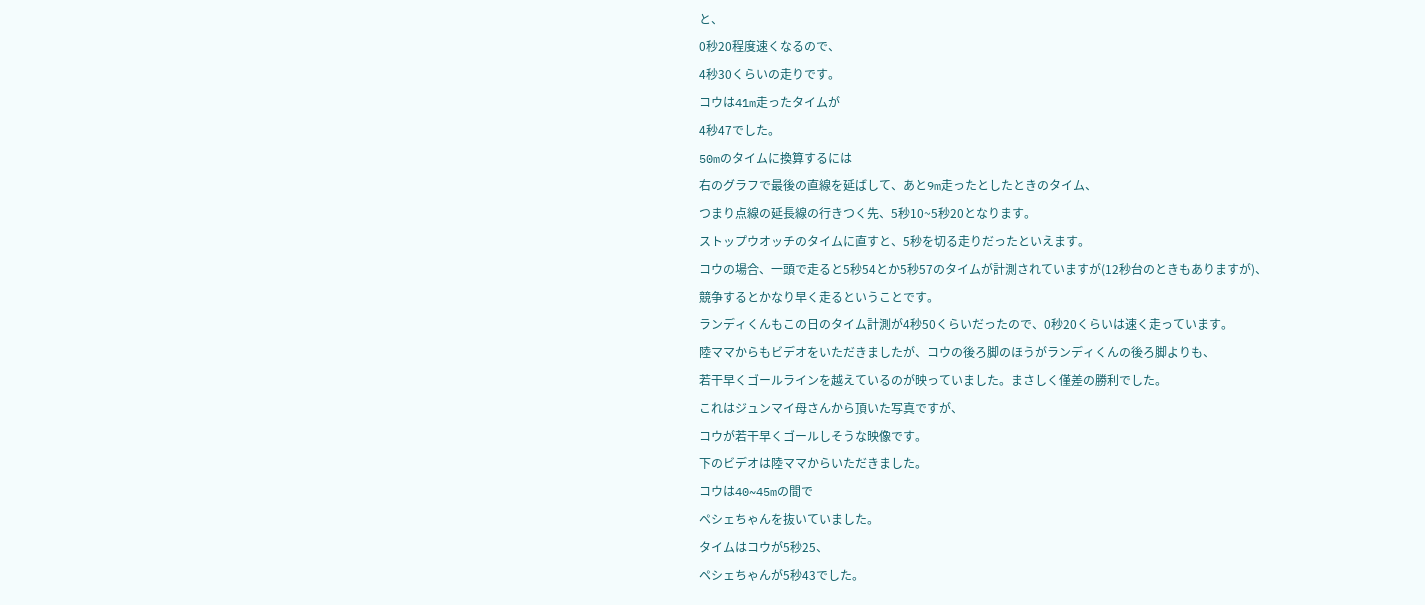と、
0秒20程度速くなるので、
4秒30くらいの走りです。
コウは41m走ったタイムが
4秒47でした。
50mのタイムに換算するには
右のグラフで最後の直線を延ばして、あと9m走ったとしたときのタイム、
つまり点線の延長線の行きつく先、5秒10~5秒20となります。
ストップウオッチのタイムに直すと、5秒を切る走りだったといえます。
コウの場合、一頭で走ると5秒54とか5秒57のタイムが計測されていますが(12秒台のときもありますが)、
競争するとかなり早く走るということです。
ランディくんもこの日のタイム計測が4秒50くらいだったので、0秒20くらいは速く走っています。
陸ママからもビデオをいただきましたが、コウの後ろ脚のほうがランディくんの後ろ脚よりも、
若干早くゴールラインを越えているのが映っていました。まさしく僅差の勝利でした。
これはジュンマイ母さんから頂いた写真ですが、
コウが若干早くゴールしそうな映像です。
下のビデオは陸ママからいただきました。
コウは40~45mの間で
ペシェちゃんを抜いていました。
タイムはコウが5秒25、
ペシェちゃんが5秒43でした。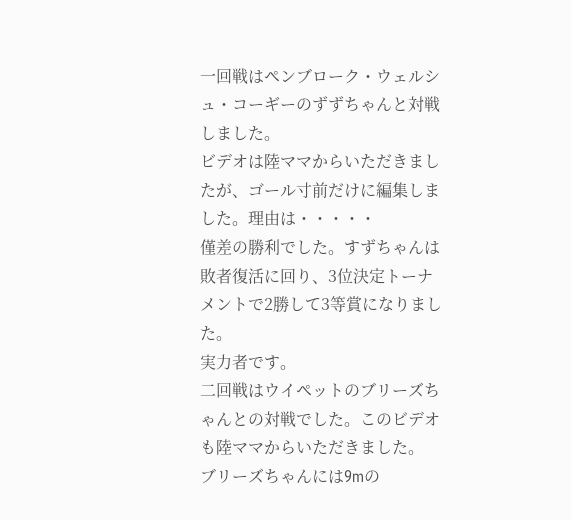一回戦はペンブローク・ウェルシュ・コーギーのずずちゃんと対戦しました。
ビデオは陸ママからいただきましたが、ゴール寸前だけに編集しました。理由は・・・・・
僅差の勝利でした。すずちゃんは敗者復活に回り、3位決定トーナメントで2勝して3等賞になりました。
実力者です。
二回戦はウイペットのブリーズちゃんとの対戦でした。このビデオも陸ママからいただきました。
ブリーズちゃんには9mの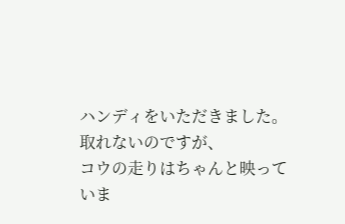ハンディをいただきました。
取れないのですが、
コウの走りはちゃんと映って
いま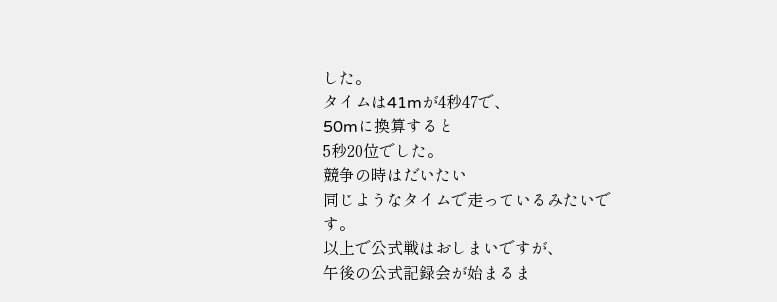した。
タイムは41mが4秒47で、
50mに換算すると
5秒20位でした。
競争の時はだいたい
同じようなタイムで走っているみたいです。
以上で公式戦はおしまいですが、
午後の公式記録会が始まるま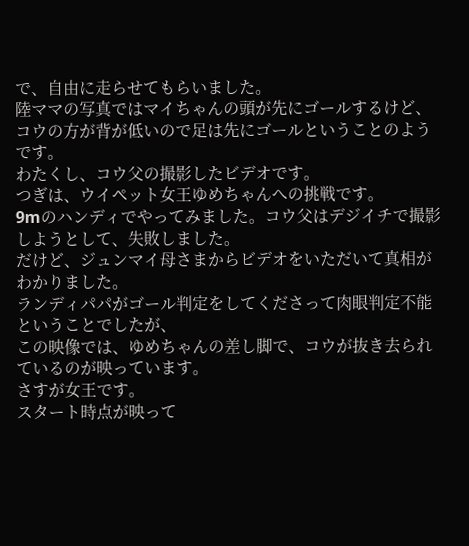で、自由に走らせてもらいました。
陸ママの写真ではマイちゃんの頭が先にゴールするけど、
コウの方が背が低いので足は先にゴールということのようです。
わたくし、コウ父の撮影したビデオです。
つぎは、ウイペット女王ゆめちゃんへの挑戦です。
9mのハンディでやってみました。コウ父はデジイチで撮影しようとして、失敗しました。
だけど、ジュンマイ母さまからビデオをいただいて真相がわかりました。
ランディパパがゴール判定をしてくださって肉眼判定不能ということでしたが、
この映像では、ゆめちゃんの差し脚で、コウが抜き去られているのが映っています。
さすが女王です。
スタート時点が映って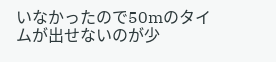いなかったので50mのタイムが出せないのが少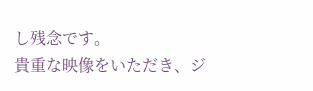し残念です。
貴重な映像をいただき、ジ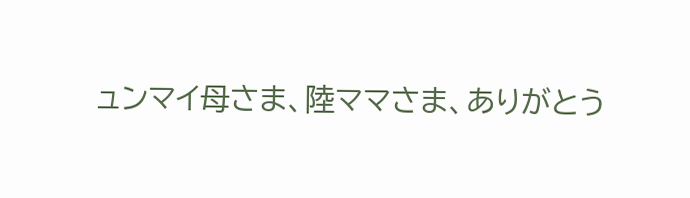ュンマイ母さま、陸ママさま、ありがとう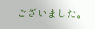ございました。